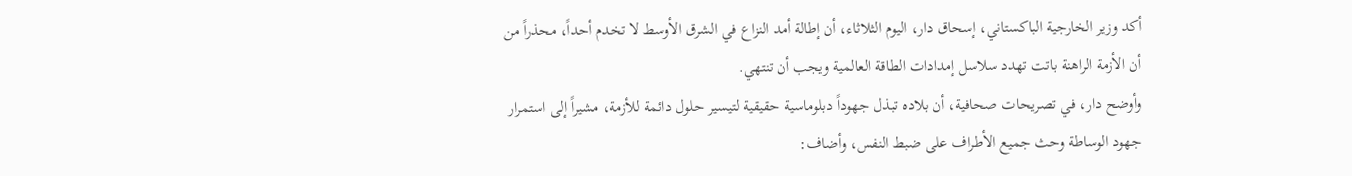أكد وزير الخارجية الباكستاني، إسحاق دار، اليوم الثلاثاء، أن إطالة أمد النزاع في الشرق الأوسط لا تخدم أحداً، محذراً من أن الأزمة الراهنة باتت تهدد سلاسل إمدادات الطاقة العالمية ويجب أن تنتهي.
وأوضح دار، في تصريحات صحافية، أن بلاده تبذل جهوداً دبلوماسية حقيقية لتيسير حلول دائمة للأزمة، مشيراً إلى استمرار جهود الوساطة وحث جميع الأطراف على ضبط النفس، وأضاف: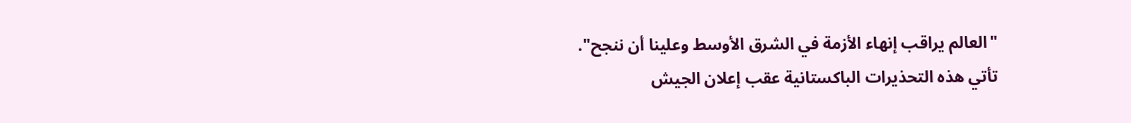"العالم يراقب إنهاء الأزمة في الشرق الأوسط وعلينا أن ننجح".
تأتي هذه التحذيرات الباكستانية عقب إعلان الجيش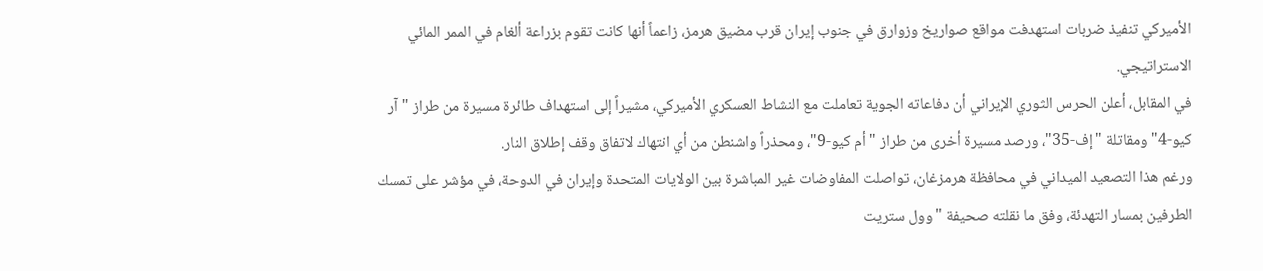الأميركي تنفيذ ضربات استهدفت مواقع صواريخ وزوارق في جنوب إيران قرب مضيق هرمز، زاعماً أنها كانت تقوم بزراعة ألغام في الممر المائي الاستراتيجي.
في المقابل، أعلن الحرس الثوري الإيراني أن دفاعاته الجوية تعاملت مع النشاط العسكري الأميركي، مشيراً إلى استهداف طائرة مسيرة من طراز "آر كيو-4" ومقاتلة "إف-35"، ورصد مسيرة أخرى من طراز "أم كيو-9"، ومحذراً واشنطن من أي انتهاك لاتفاق وقف إطلاق النار.
ورغم هذا التصعيد الميداني في محافظة هرمزغان، تواصلت المفاوضات غير المباشرة بين الولايات المتحدة وإيران في الدوحة، في مؤشر على تمسك الطرفين بمسار التهدئة، وفق ما نقلته صحيفة "وول ستريت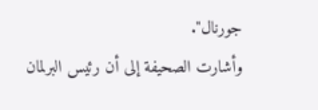جورنال".
وأشارت الصحيفة إلى أن رئيس البرلمان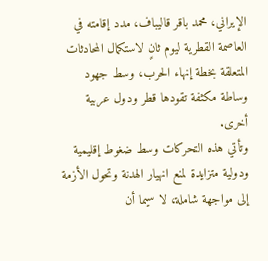الإيراني، محمد باقر قاليباف، مدد إقامته في العاصمة القطرية ليوم ثانٍ لاستكمال المحادثات المتعلقة بخطة إنهاء الحرب، وسط جهود وساطة مكثفة تقودها قطر ودول عربية أخرى.
وتأتي هذه التحركات وسط ضغوط إقليمية ودولية متزايدة لمنع انهيار الهدنة وتحول الأزمة إلى مواجهة شاملة، لا سيما أن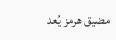مضيق هرمز يُعد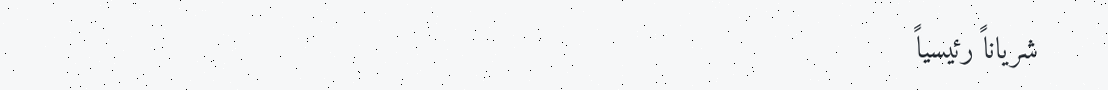شرياناً رئيسياً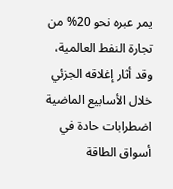يمر عبره نحو 20% من تجارة النفط العالمية، وقد أثار إغلاقه الجزئي خلال الأسابيع الماضية اضطرابات حادة في أسواق الطاقة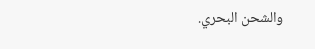والشحن البحري.